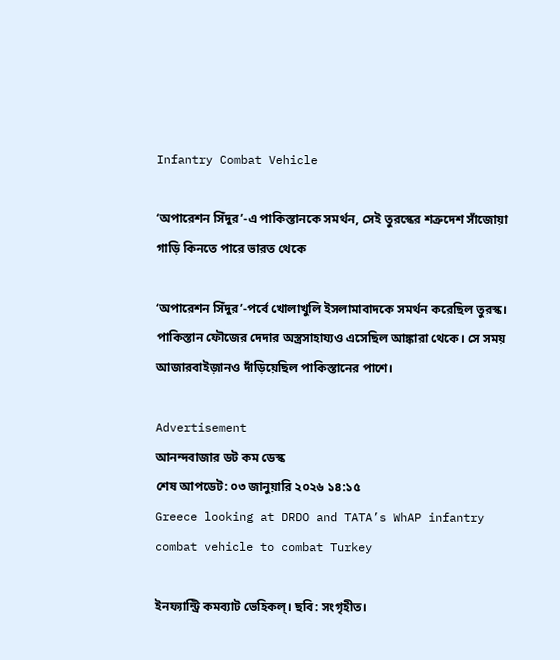Infantry Combat Vehicle

‘অপারেশন সিঁদুর’-এ পাকিস্তানকে সমর্থন, সেই তুরস্কের শত্রুদেশ সাঁজোয়া গাড়ি কিনতে পারে ভারত থেকে

‘অপারেশন সিঁদুর’-পর্বে খোলাখুলি ইসলামাবাদকে সমর্থন করেছিল তুরস্ক। পাকিস্তান ফৌজের দেদার অস্ত্রসাহায্যও এসেছিল আঙ্কারা থেকে। সে সময় আজারবাইজ়ানও দাঁড়িয়েছিল পাকিস্তানের পাশে।

Advertisement
আনন্দবাজার ডট কম ডেস্ক
শেষ আপডেট: ০৩ জানুয়ারি ২০২৬ ১৪:১৫
Greece looking at DRDO and TATA’s WhAP infantry combat vehicle to combat Turkey

ইনফ্যান্ট্রি কমব্যাট ভেহিকল্‌। ছবি: সংগৃহীত।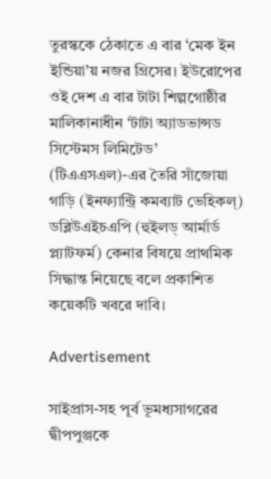তুরস্ককে ঠেকাতে এ বার ‘মেক ইন ইন্ডিয়া’য় নজর গ্রিসের। ইউরোপের ওই দেশ এ বার টাটা শিল্পগোষ্ঠীর মালিকানাধীন ‘টাটা অ্যাডভান্সড সিস্টেমস লিমিটেড’ (টিএএসএল)-এর তৈরি সাঁজোয়া গাড়ি (ইনফ্যান্ট্রি কমব্যাট ভেহিকল্‌) ডব্লিউএইচএপি (হুইলড্‌ আর্মার্ড প্ল্যাটফর্ম) কেনার বিষয়ে প্রাথমিক সিদ্ধান্ত নিয়েছে বলে প্রকাশিত কয়েকটি খবরে দাবি।

Advertisement

সাইপ্রাস-সহ পূর্ব ভূমধ্যসাগরের দ্বীপপুঞ্জকে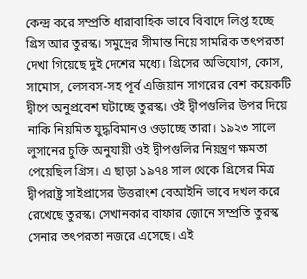কেন্দ্র করে সম্প্রতি ধারাবাহিক ভাবে বিবাদে লিপ্ত হচ্ছে গ্রিস আর তুরস্ক। সমুদ্রের সীমান্ত নিয়ে সামরিক তৎপরতা দেখা গিয়েছে দুই দেশের মধ্যে। গ্রিসের অভিযোগ, কোস, সামোস, লেসবস-সহ পূর্ব এজিয়ান সাগরের বেশ কয়েকটি দ্বীপে অনুপ্রবেশ ঘটাচ্ছে তুরস্ক। ওই দ্বীপগুলির উপর দিয়ে নাকি নিয়মিত যুদ্ধবিমানও ওড়াচ্ছে তারা। ১৯২৩ সালে লুসানের চুক্তি অনুযায়ী ওই দ্বীপগুলির নিয়ন্ত্রণ ক্ষমতা পেয়েছিল গ্রিস। এ ছাড়া ১৯৭৪ সাল থেকে গ্রিসের মিত্র দ্বীপরাষ্ট্র সাইপ্রাসের উত্তরাংশ বেআইনি ভাবে দখল করে রেখেছে তুরস্ক। সেখানকার বাফার জ়োনে সম্প্রতি তুরস্ক সেনার তৎপরতা নজরে এসেছে। এই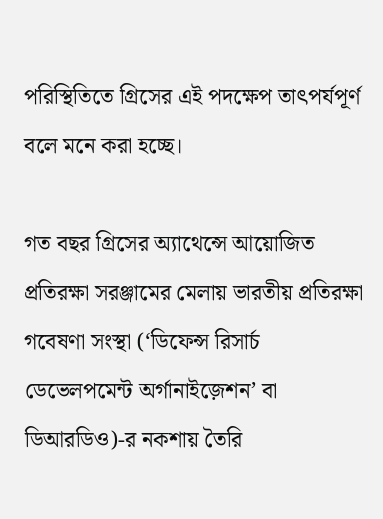পরিস্থিতিতে গ্রিসের এই পদক্ষেপ তাৎপর্যপূর্ণ বলে মনে করা হচ্ছে।

গত বছর গ্রিসের অ্যাথেন্সে আয়োজিত প্রতিরক্ষা সরঞ্জামের মেলায় ভারতীয় প্রতিরক্ষা গবেষণা সংস্থা (‘ডিফেন্স রিসার্চ ডেভেলপমেন্ট অর্গানাইজ়েশন’ বা ডিআরডিও)-র নকশায় তৈরি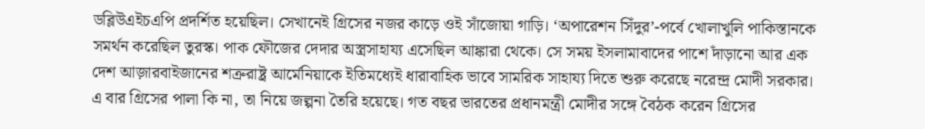ডব্লিউএইচএপি প্রদর্শিত হয়েছিল। সেখানেই গ্রিসের নজর কাড়ে ওই সাঁজোয়া গাড়ি। ‘অপারেশন সিঁদুর’-পর্বে খোলাখুলি পাকিস্তানকে সমর্থন করেছিল তুরস্ক। পাক ফৌজের দেদার অস্ত্রসাহায্য এসেছিল আঙ্কারা থেকে। সে সময় ইসলামাবাদের পাশে দাঁড়ানো আর এক দেশ আজ়ারবাইজানের শত্রুরাষ্ট্র আর্মেনিয়াকে ইতিমধ্যেই ধারাবাহিক ভাবে সামরিক সাহায্য দিতে শুরু করেছে নরেন্দ্র মোদী সরকার। এ বার গ্রিসের পালা কি না, তা নিয়ে জল্পনা তৈরি হয়েছে। গত বছর ভারতের প্রধানমন্ত্রী মোদীর সঙ্গে বৈঠক করেন গ্রিসের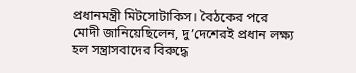প্রধানমন্ত্রী মিটসোটাকিস। বৈঠকের পরে মোদী জানিয়েছিলেন, দু’দেশেরই প্রধান লক্ষ্য হল সন্ত্রাসবাদের বিরুদ্ধে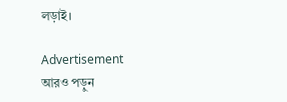লড়াই।

Advertisement
আরও পড়ুন